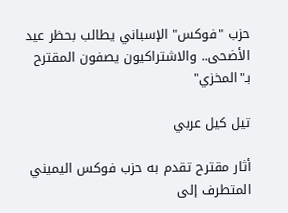حزب "فوكس" الإسباني يطالب بحظر عيد الأضحى.. والاشتراكيون يصفون المقترح بـ"المخزي"

تيل كيل عربي

أثار مقترح تقدم به حزب فوكس اليميني المتطرف إلى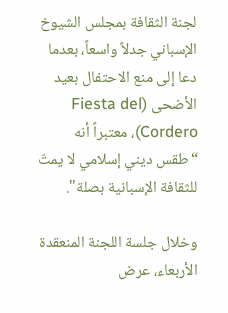لجنة الثقافة بمجلس الشيوخ الإسباني جدلاً واسعاً، بعدما دعا إلى منع الاحتفال بعيد الأضحى (Fiesta del Cordero)، معتبراً أنه “طقس ديني إسلامي لا يمتّ للثقافة الإسبانية بصلة".

وخلال جلسة اللجنة المنعقدة الأربعاء، عرض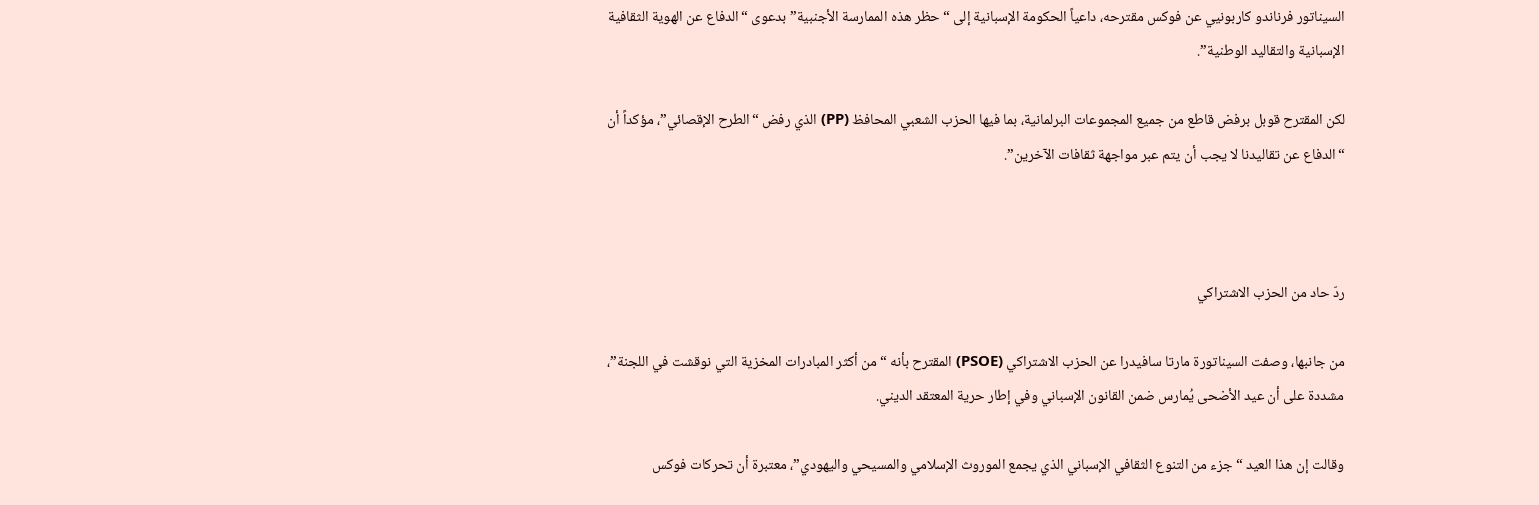السيناتور فرناندو كاربونيي عن فوكس مقترحه، داعياً الحكومة الإسبانية إلى “حظر هذه الممارسة الأجنبية” بدعوى “الدفاع عن الهوية الثقافية الإسبانية والتقاليد الوطنية”.

لكن المقترح قوبل برفض قاطع من جميع المجموعات البرلمانية، بما فيها الحزب الشعبي المحافظ (PP) الذي رفض “الطرح الإقصائي”، مؤكداً أن “الدفاع عن تقاليدنا لا يجب أن يتم عبر مواجهة ثقافات الآخرين”.



ردّ حاد من الحزب الاشتراكي

من جانبها، وصفت السيناتورة مارتا سافيدرا عن الحزب الاشتراكي (PSOE) المقترح بأنه “من أكثر المبادرات المخزية التي نوقشت في اللجنة”، مشددة على أن عيد الأضحى يُمارس ضمن القانون الإسباني وفي إطار حرية المعتقد الديني.

وقالت إن هذا العيد “جزء من التنوع الثقافي الإسباني الذي يجمع الموروث الإسلامي والمسيحي واليهودي”، معتبرة أن تحركات فوكس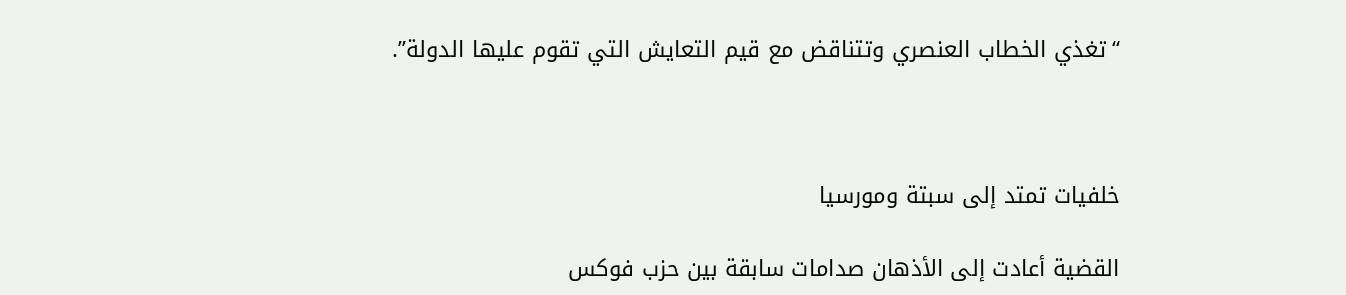“تغذي الخطاب العنصري وتتناقض مع قيم التعايش التي تقوم عليها الدولة”.



خلفيات تمتد إلى سبتة ومورسيا

القضية أعادت إلى الأذهان صدامات سابقة بين حزب فوكس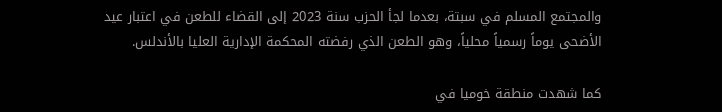والمجتمع المسلم في سبتة، بعدما لجأ الحزب سنة 2023 إلى القضاء للطعن في اعتبار عيد الأضحى يوماً رسمياً محلياً، وهو الطعن الذي رفضته المحكمة الإدارية العليا بالأندلس.

كما شهدت منطقة خوميا في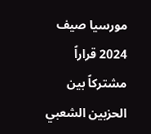مورسيا صيف 2024 قراراً مشتركاً بين الحزبين الشعبي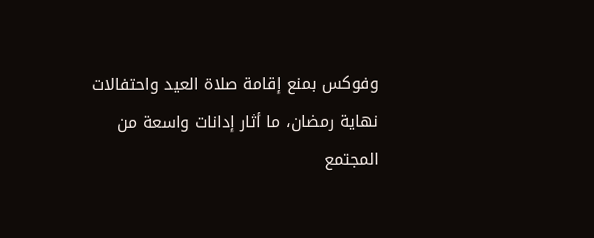وفوكس بمنع إقامة صلاة العيد واحتفالات نهاية رمضان، ما أثار إدانات واسعة من المجتمع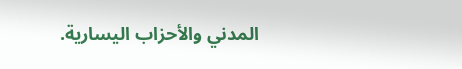المدني والأحزاب اليسارية.